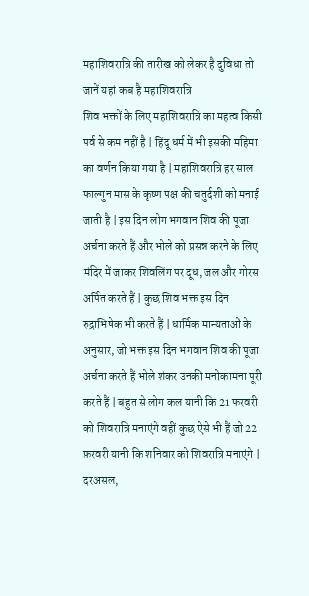महाशिवरात्रि की तारीख को लेकर है दुविधा तो जानें यहां कब है महाशिवरात्रि
शिव भक्तों के लिए महाशिवरात्रि का महत्व किसी पर्व से कम नहीं है | हिंदू धर्म में भी इसकी महिमा का वर्णन किया गया है | महाशिवरात्रि हर साल फाल्गुन मास के कृष्ण पक्ष की चतुर्दशी को मनाई जाती है | इस दिन लोग भगवान शिव की पूजा अर्चना करते हैं और भोले को प्रसन्न करने के लिए मंदिर में जाकर शिवलिंग पर दूध, जल और गोरस अर्पित करते हैं | कुछ शिव भक्त इस दिन रुद्राभिषेक भी करते हैं | धार्मिक मान्यताओं के अनुसार, जो भक्त इस दिन भगवान शिव की पूजा अर्चना करते हैं भोले शंकर उनकी मनोकामना पूरी करते हैं | बहुत से लोग कल यानी कि 21 फरवरी को शिवरात्रि मनाएंगे वहीं कुछ ऐसे भी हैं जो 22 फ़रवरी यानी कि शनिवार को शिवरात्रि मनाएंगे |
दरअसल,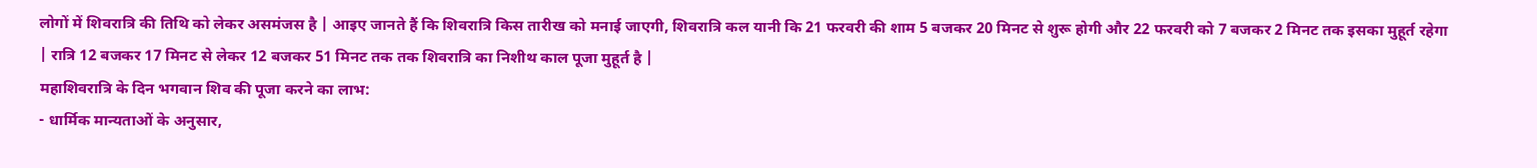लोगों में शिवरात्रि की तिथि को लेकर असमंजस है | आइए जानते हैं कि शिवरात्रि किस तारीख को मनाई जाएगी, शिवरात्रि कल यानी कि 21 फरवरी की शाम 5 बजकर 20 मिनट से शुरू होगी और 22 फरवरी को 7 बजकर 2 मिनट तक इसका मुहूर्त रहेगा | रात्रि 12 बजकर 17 मिनट से लेकर 12 बजकर 51 मिनट तक तक शिवरात्रि का निशीथ काल पूजा मुहूर्त है |
महाशिवरात्रि के दिन भगवान शिव की पूजा करने का लाभ:
- धार्मिक मान्यताओं के अनुसार,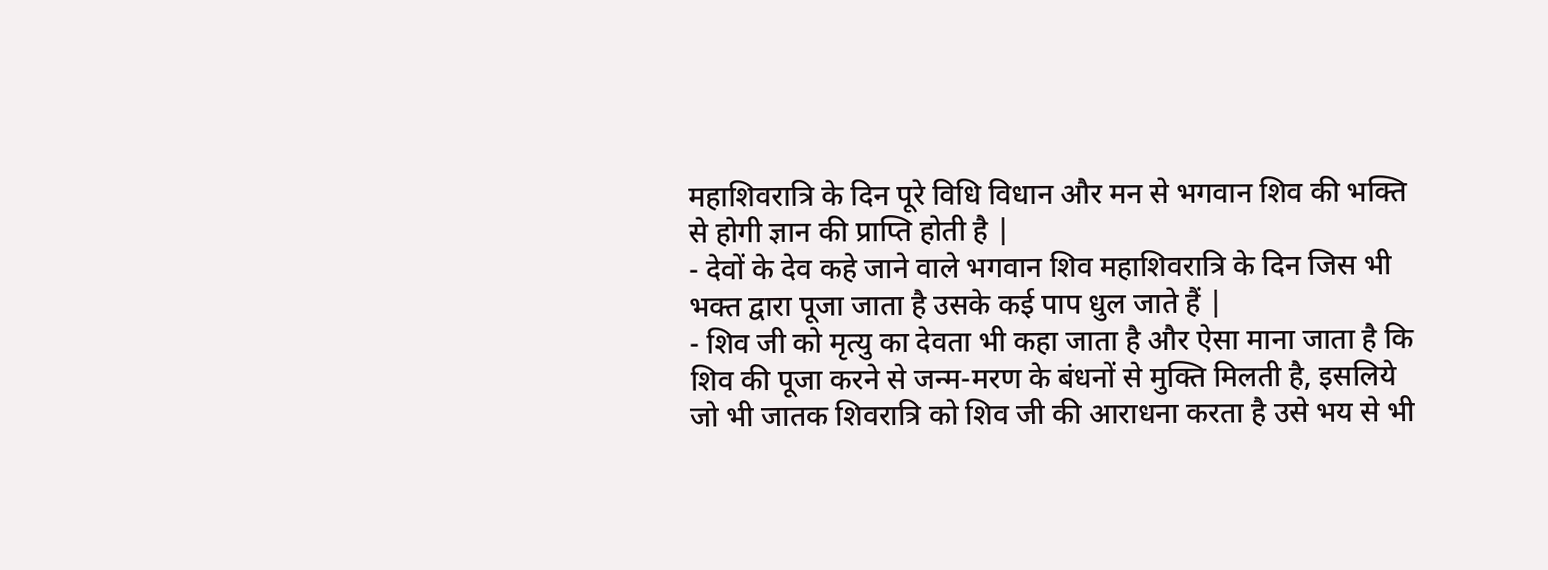महाशिवरात्रि के दिन पूरे विधि विधान और मन से भगवान शिव की भक्ति से होगी ज्ञान की प्राप्ति होती है |
- देवों के देव कहे जाने वाले भगवान शिव महाशिवरात्रि के दिन जिस भी भक्त द्वारा पूजा जाता है उसके कई पाप धुल जाते हैं |
- शिव जी को मृत्यु का देवता भी कहा जाता है और ऐसा माना जाता है कि शिव की पूजा करने से जन्म-मरण के बंधनों से मुक्ति मिलती है, इसलिये जो भी जातक शिवरात्रि को शिव जी की आराधना करता है उसे भय से भी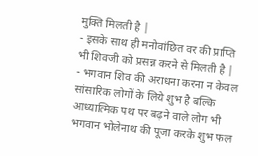मुक्ति मिलती है |
- इसके साथ ही मनोवांछित वर की प्राप्ति भी शिवजी को प्रसन्न करने से मिलती है |
- भगवान शिव की अराधना करना न केवल सांसारिक लोगों के लिये शुभ है बल्कि आध्यात्मिक पथ पर बढ़ने वाले लोग भी भगवान भोलेनाथ की पूजा करके शुभ फल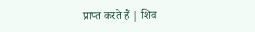प्राप्त करते हैं | शिव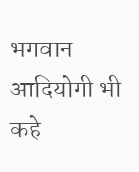भगवान आदियोगी भी कहे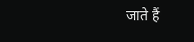जाते हैं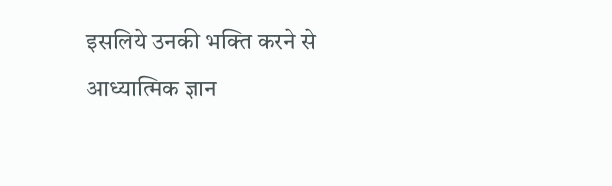इसलिये उनकी भक्ति करने से आध्यात्मिक ज्ञान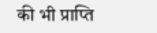की भी प्राप्ति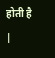होती है |